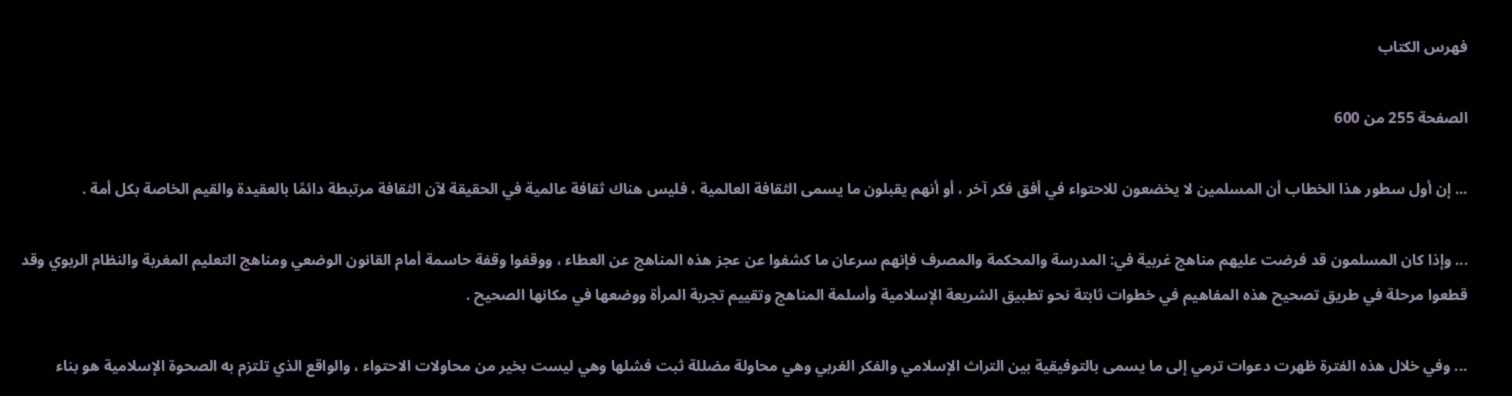فهرس الكتاب

الصفحة 255 من 600

... إن أول سطور هذا الخطاب أن المسلمين لا يخضعون للاحتواء في أفق فكر آخر ، أو أنهم يقبلون ما يسمى الثقافة العالمية ، فليس هناك ثقافة عالمية في الحقيقة لآن الثقافة مرتبطة دائمًا بالعقيدة والقيم الخاصة بكل أمة .

... وإذا كان المسلمون قد فرضت عليهم مناهج غربية في: المدرسة والمحكمة والمصرف فإنهم سرعان ما كشفوا عن عجز هذه المناهج عن العطاء ، ووقفوا وقفة حاسمة أمام القانون الوضعي ومناهج التعليم المغربة والنظام الربوي وقد قطعوا مرحلة في طريق تصحيح هذه المفاهيم في خطوات ثابتة نحو تطبيق الشريعة الإسلامية وأسلمة المناهج وتقييم تجربة المرأة ووضعها في مكانها الصحيح .

... وفي خلال هذه الفترة ظهرت دعوات ترمي إلى ما يسمى بالتوفيقية بين التراث الإسلامي والفكر الغربي وهي محاولة مضللة ثبت فشلها وهي ليست بخير من محاولات الاحتواء ، والواقع الذي تلتزم به الصحوة الإسلامية هو بناء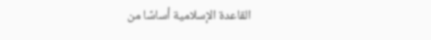القاعدة الإسلامية أساسًا من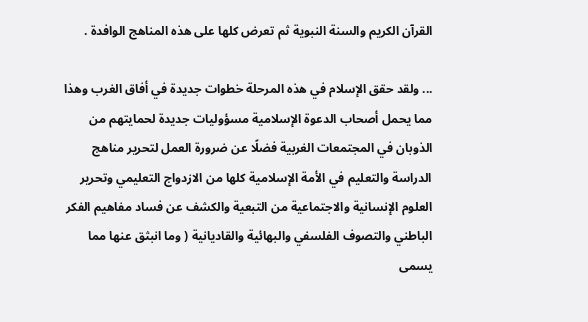القرآن الكريم والسنة النبوية ثم تعرض كلها على هذه المناهج الوافدة .

... ولقد حقق الإسلام في هذه المرحلة خطوات جديدة في أفاق الغرب وهذا مما يحمل أصحاب الدعوة الإسلامية مسؤوليات جديدة لحمايتهم من الذوبان في المجتمعات الغربية فضلًا عن ضرورة العمل لتحرير مناهج الدراسة والتعليم في الأمة الإسلامية كلها من الازدواج التعليمي وتحرير العلوم الإنسانية والاجتماعية من التبعية والكشف عن فساد مفاهيم الفكر الباطني والتصوف الفلسفي والبهائية والقاديانية ( وما انبثق عنها مما يسمى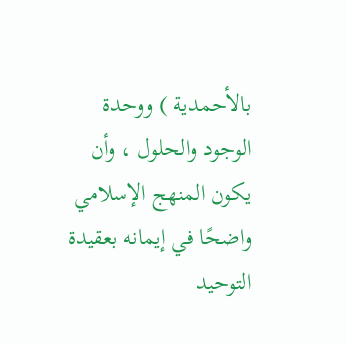بالأحمدية ) ووحدة الوجود والحلول ، وأن يكون المنهج الإسلامي واضحًا في إيمانه بعقيدة التوحيد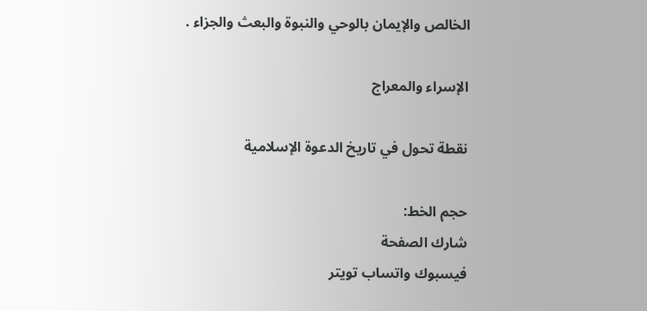الخالص والإيمان بالوحي والنبوة والبعث والجزاء .

الإسراء والمعراج

نقطة تحول في تاريخ الدعوة الإسلامية

حجم الخط:
شارك الصفحة
فيسبوك واتساب تويتر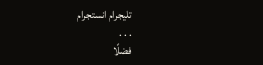تليجرام انستجرام
. . .
فضلًا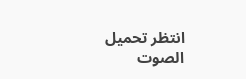انتظر تحميل الصوت